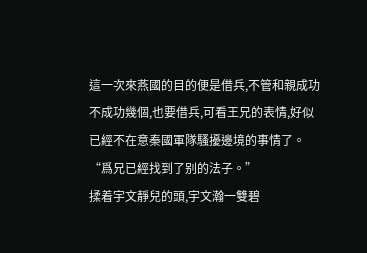這一次來燕國的目的便是借兵,不管和親成功不成功幾個,也要借兵,可看王兄的表情,好似已經不在意秦國軍隊騷擾邊境的事情了。
“爲兄已經找到了别的法子。”
揉着宇文靜兒的頭,宇文瀚一雙碧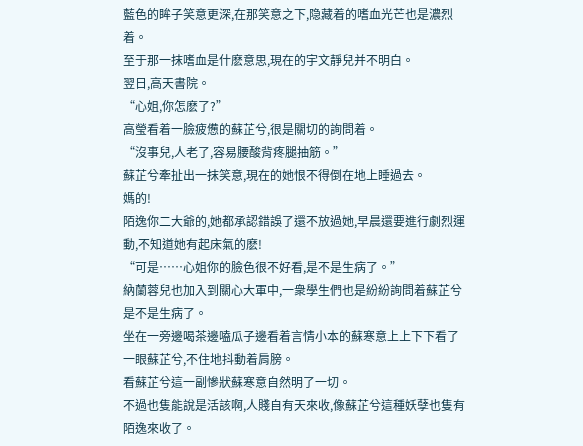藍色的眸子笑意更深,在那笑意之下,隐藏着的嗜血光芒也是濃烈着。
至于那一抹嗜血是什麽意思,現在的宇文靜兒并不明白。
翌日,高天書院。
“心姐,你怎麽了?”
高瑩看着一臉疲憊的蘇芷兮,很是關切的詢問着。
“沒事兒,人老了,容易腰酸背疼腿抽筋。”
蘇芷兮牽扯出一抹笑意,現在的她恨不得倒在地上睡過去。
媽的!
陌逸你二大爺的,她都承認錯誤了還不放過她,早晨還要進行劇烈運動,不知道她有起床氣的麽!
“可是……心姐你的臉色很不好看,是不是生病了。”
納蘭蓉兒也加入到關心大軍中,一衆學生們也是紛紛詢問着蘇芷兮是不是生病了。
坐在一旁邊喝茶邊嗑瓜子邊看着言情小本的蘇寒意上上下下看了一眼蘇芷兮,不住地抖動着肩膀。
看蘇芷兮這一副慘狀蘇寒意自然明了一切。
不過也隻能說是活該啊,人賤自有天來收,像蘇芷兮這種妖孽也隻有陌逸來收了。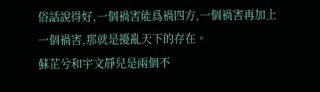俗話說得好,一個禍害能爲禍四方,一個禍害再加上一個禍害,那就是擾亂天下的存在。
蘇芷兮和宇文靜兒是兩個不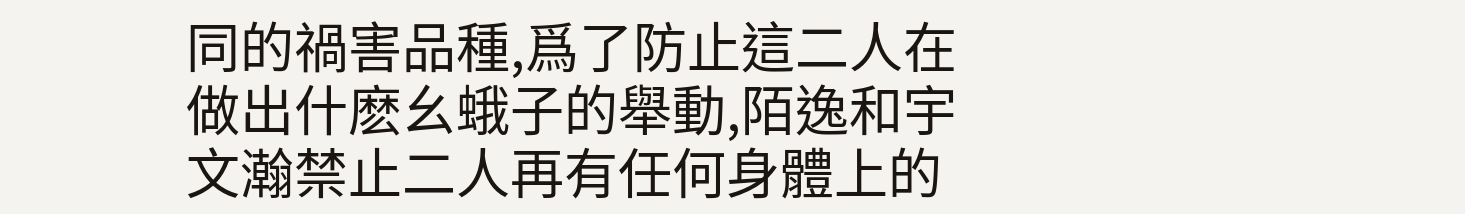同的禍害品種,爲了防止這二人在做出什麽幺蛾子的舉動,陌逸和宇文瀚禁止二人再有任何身體上的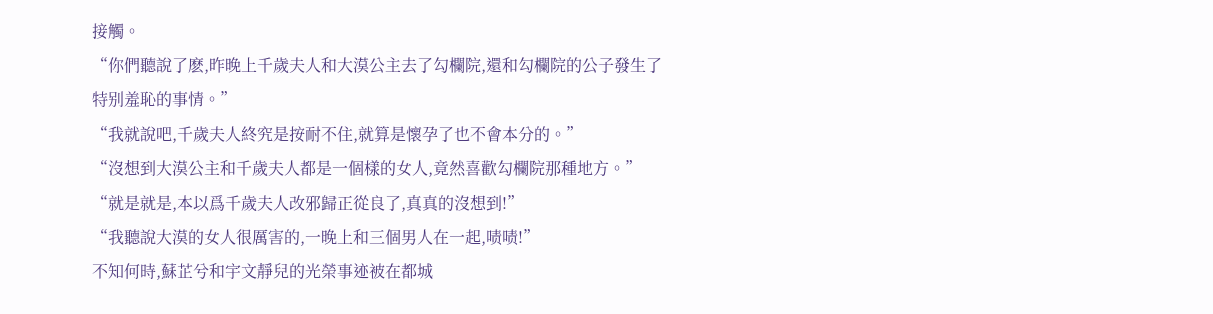接觸。
“你們聽說了麽,昨晚上千歲夫人和大漠公主去了勾欄院,還和勾欄院的公子發生了特别羞恥的事情。”
“我就說吧,千歲夫人終究是按耐不住,就算是懷孕了也不會本分的。”
“沒想到大漠公主和千歲夫人都是一個樣的女人,竟然喜歡勾欄院那種地方。”
“就是就是,本以爲千歲夫人改邪歸正從良了,真真的沒想到!”
“我聽說大漠的女人很厲害的,一晚上和三個男人在一起,啧啧!”
不知何時,蘇芷兮和宇文靜兒的光榮事迹被在都城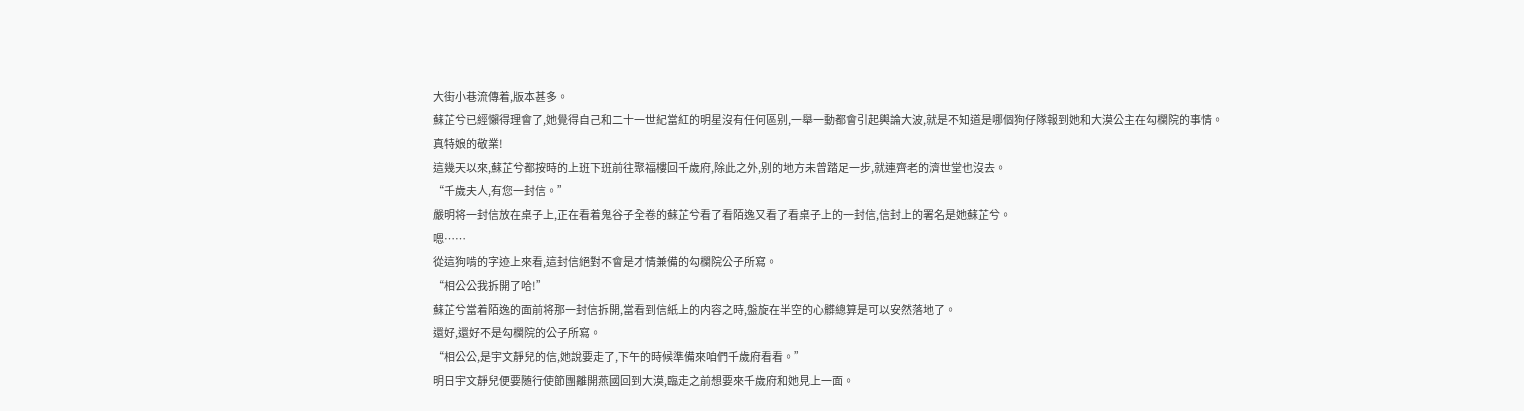大街小巷流傳着,版本甚多。
蘇芷兮已經懶得理會了,她覺得自己和二十一世紀當紅的明星沒有任何區别,一舉一動都會引起輿論大波,就是不知道是哪個狗仔隊報到她和大漠公主在勾欄院的事情。
真特娘的敬業!
這幾天以來,蘇芷兮都按時的上班下班前往聚福樓回千歲府,除此之外,别的地方未曾踏足一步,就連齊老的濟世堂也沒去。
“千歲夫人,有您一封信。”
嚴明将一封信放在桌子上,正在看着鬼谷子全卷的蘇芷兮看了看陌逸又看了看桌子上的一封信,信封上的署名是她蘇芷兮。
嗯……
從這狗啃的字迹上來看,這封信絕對不會是才情兼備的勾欄院公子所寫。
“相公公我拆開了哈!”
蘇芷兮當着陌逸的面前将那一封信拆開,當看到信紙上的内容之時,盤旋在半空的心髒總算是可以安然落地了。
還好,還好不是勾欄院的公子所寫。
“相公公,是宇文靜兒的信,她說要走了,下午的時候準備來咱們千歲府看看。”
明日宇文靜兒便要随行使節團離開燕國回到大漠,臨走之前想要來千歲府和她見上一面。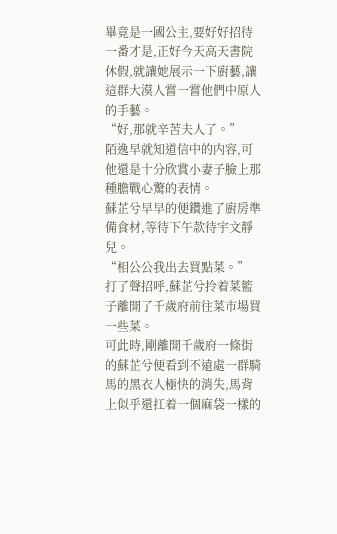畢竟是一國公主,要好好招待一番才是,正好今天高天書院休假,就讓她展示一下廚藝,讓這群大漠人嘗一嘗他們中原人的手藝。
“好,那就辛苦夫人了。”
陌逸早就知道信中的内容,可他還是十分欣賞小妻子臉上那種膽戰心驚的表情。
蘇芷兮早早的便鑽進了廚房準備食材,等待下午款待宇文靜兒。
“相公公我出去買點菜。”
打了聲招呼,蘇芷兮拎着菜籃子離開了千歲府前往菜市場買一些菜。
可此時,剛離開千歲府一條街的蘇芷兮便看到不遠處一群騎馬的黑衣人極快的消失,馬背上似乎還扛着一個麻袋一樣的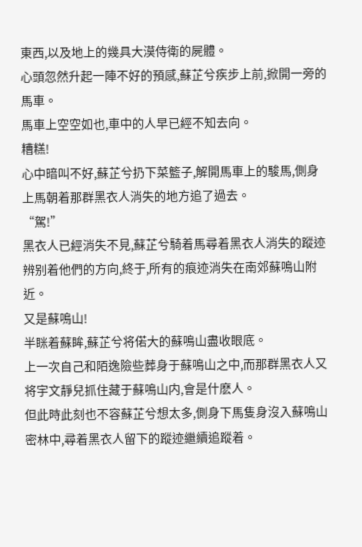東西,以及地上的幾具大漠侍衛的屍體。
心頭忽然升起一陣不好的預感,蘇芷兮疾步上前,掀開一旁的馬車。
馬車上空空如也,車中的人早已經不知去向。
糟糕!
心中暗叫不好,蘇芷兮扔下菜籃子,解開馬車上的駿馬,側身上馬朝着那群黑衣人消失的地方追了過去。
“駕!”
黑衣人已經消失不見,蘇芷兮騎着馬尋着黑衣人消失的蹤迹辨别着他們的方向,終于,所有的痕迹消失在南郊蘇鳴山附近。
又是蘇鳴山!
半眯着蘇眸,蘇芷兮将偌大的蘇鳴山盡收眼底。
上一次自己和陌逸險些葬身于蘇鳴山之中,而那群黑衣人又将宇文靜兒抓住藏于蘇鳴山内,會是什麽人。
但此時此刻也不容蘇芷兮想太多,側身下馬隻身沒入蘇鳴山密林中,尋着黑衣人留下的蹤迹繼續追蹤着。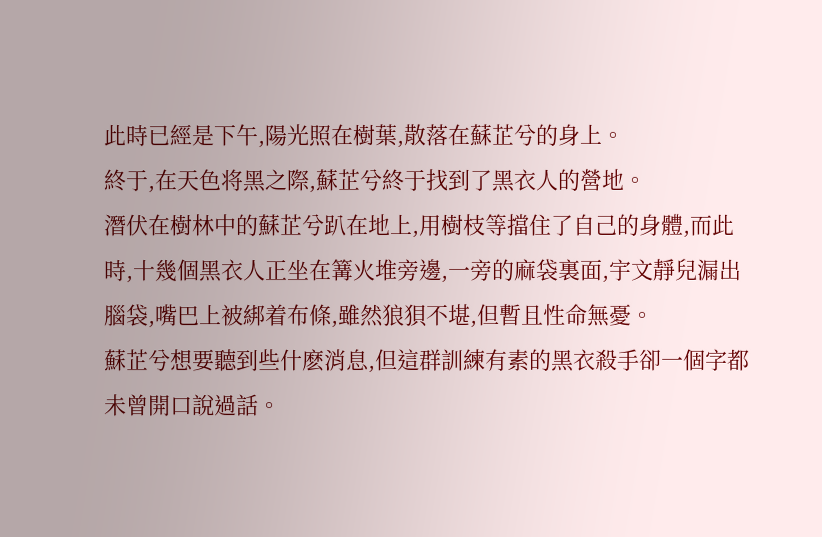此時已經是下午,陽光照在樹葉,散落在蘇芷兮的身上。
終于,在天色将黑之際,蘇芷兮終于找到了黑衣人的營地。
潛伏在樹林中的蘇芷兮趴在地上,用樹枝等擋住了自己的身體,而此時,十幾個黑衣人正坐在篝火堆旁邊,一旁的麻袋裏面,宇文靜兒漏出腦袋,嘴巴上被綁着布條,雖然狼狽不堪,但暫且性命無憂。
蘇芷兮想要聽到些什麽消息,但這群訓練有素的黑衣殺手卻一個字都未曾開口說過話。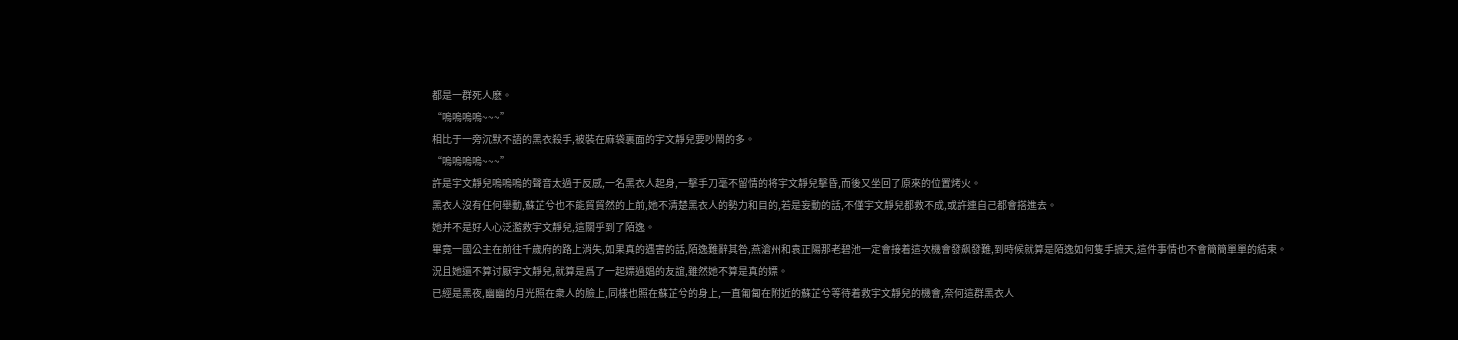都是一群死人麽。
“嗚嗚嗚嗚~~~”
相比于一旁沉默不語的黑衣殺手,被裝在麻袋裏面的宇文靜兒要吵鬧的多。
“嗚嗚嗚嗚~~~”
許是宇文靜兒嗚嗚嗚的聲音太過于反感,一名黑衣人起身,一擊手刀毫不留情的将宇文靜兒擊昏,而後又坐回了原來的位置烤火。
黑衣人沒有任何舉動,蘇芷兮也不能貿貿然的上前,她不清楚黑衣人的勢力和目的,若是妄動的話,不僅宇文靜兒都救不成,或許連自己都會搭進去。
她并不是好人心泛濫救宇文靜兒,這關乎到了陌逸。
畢竟一國公主在前往千歲府的路上消失,如果真的遇害的話,陌逸難辭其咎,燕滄州和袁正陽那老碧池一定會接着這次機會發飙發難,到時候就算是陌逸如何隻手摭天,這件事情也不會簡簡單單的結束。
況且她還不算讨厭宇文靜兒,就算是爲了一起嫖過娼的友誼,雖然她不算是真的嫖。
已經是黑夜,幽幽的月光照在衆人的臉上,同樣也照在蘇芷兮的身上,一直匍匐在附近的蘇芷兮等待着救宇文靜兒的機會,奈何這群黑衣人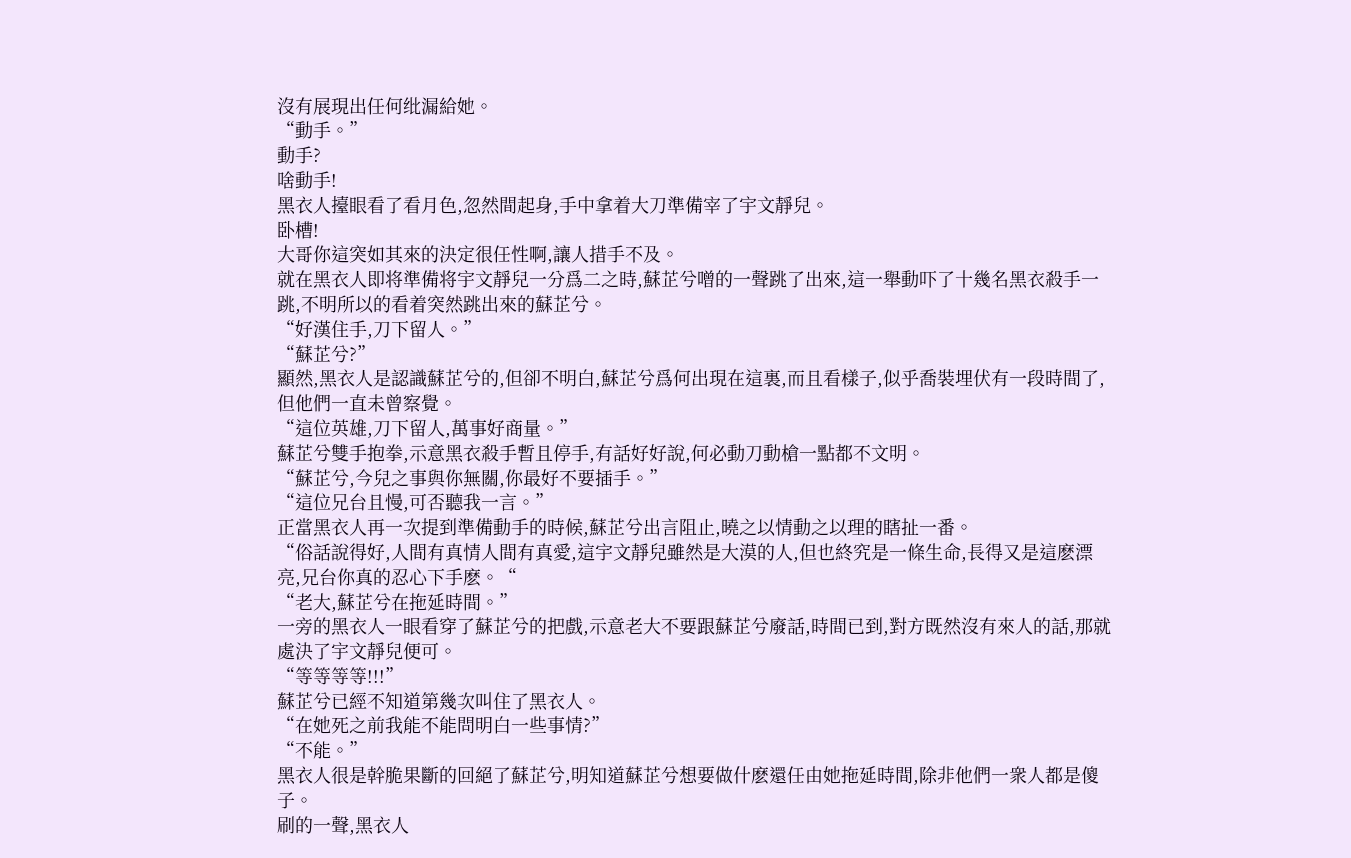沒有展現出任何纰漏給她。
“動手。”
動手?
啥動手!
黑衣人擡眼看了看月色,忽然間起身,手中拿着大刀準備宰了宇文靜兒。
卧槽!
大哥你這突如其來的決定很任性啊,讓人措手不及。
就在黑衣人即将準備将宇文靜兒一分爲二之時,蘇芷兮噌的一聲跳了出來,這一舉動吓了十幾名黑衣殺手一跳,不明所以的看着突然跳出來的蘇芷兮。
“好漢住手,刀下留人。”
“蘇芷兮?”
顯然,黑衣人是認識蘇芷兮的,但卻不明白,蘇芷兮爲何出現在這裏,而且看樣子,似乎喬裝埋伏有一段時間了,但他們一直未曾察覺。
“這位英雄,刀下留人,萬事好商量。”
蘇芷兮雙手抱拳,示意黑衣殺手暫且停手,有話好好說,何必動刀動槍一點都不文明。
“蘇芷兮,今兒之事與你無關,你最好不要插手。”
“這位兄台且慢,可否聽我一言。”
正當黑衣人再一次提到準備動手的時候,蘇芷兮出言阻止,曉之以情動之以理的瞎扯一番。
“俗話說得好,人間有真情人間有真愛,這宇文靜兒雖然是大漠的人,但也終究是一條生命,長得又是這麽漂亮,兄台你真的忍心下手麽。“
“老大,蘇芷兮在拖延時間。”
一旁的黑衣人一眼看穿了蘇芷兮的把戲,示意老大不要跟蘇芷兮廢話,時間已到,對方既然沒有來人的話,那就處決了宇文靜兒便可。
“等等等等!!!”
蘇芷兮已經不知道第幾次叫住了黑衣人。
“在她死之前我能不能問明白一些事情?”
“不能。”
黑衣人很是幹脆果斷的回絕了蘇芷兮,明知道蘇芷兮想要做什麽還任由她拖延時間,除非他們一衆人都是傻子。
刷的一聲,黑衣人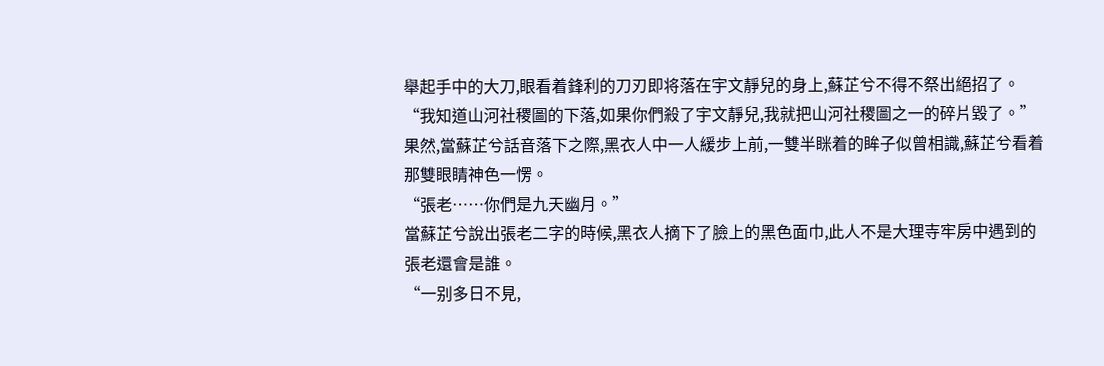舉起手中的大刀,眼看着鋒利的刀刃即将落在宇文靜兒的身上,蘇芷兮不得不祭出絕招了。
“我知道山河社稷圖的下落,如果你們殺了宇文靜兒,我就把山河社稷圖之一的碎片毀了。”
果然,當蘇芷兮話音落下之際,黑衣人中一人緩步上前,一雙半眯着的眸子似曾相識,蘇芷兮看着那雙眼睛神色一愣。
“張老……你們是九天幽月。”
當蘇芷兮說出張老二字的時候,黑衣人摘下了臉上的黑色面巾,此人不是大理寺牢房中遇到的張老還會是誰。
“一别多日不見,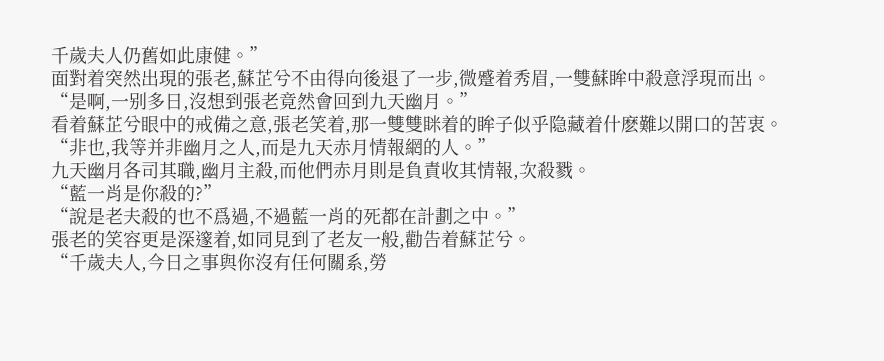千歲夫人仍舊如此康健。”
面對着突然出現的張老,蘇芷兮不由得向後退了一步,微蹙着秀眉,一雙蘇眸中殺意浮現而出。
“是啊,一别多日,沒想到張老竟然會回到九天幽月。”
看着蘇芷兮眼中的戒備之意,張老笑着,那一雙雙眯着的眸子似乎隐藏着什麽難以開口的苦衷。
“非也,我等并非幽月之人,而是九天赤月情報網的人。”
九天幽月各司其職,幽月主殺,而他們赤月則是負責收其情報,次殺戮。
“藍一肖是你殺的?”
“說是老夫殺的也不爲過,不過藍一肖的死都在計劃之中。”
張老的笑容更是深邃着,如同見到了老友一般,勸告着蘇芷兮。
“千歲夫人,今日之事與你沒有任何關系,勞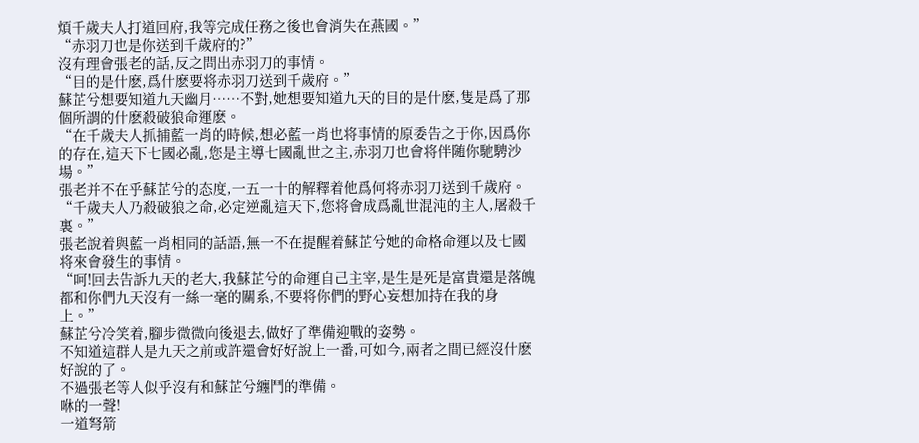煩千歲夫人打道回府,我等完成任務之後也會消失在燕國。”
“赤羽刀也是你送到千歲府的?”
沒有理會張老的話,反之問出赤羽刀的事情。
“目的是什麽,爲什麽要将赤羽刀送到千歲府。”
蘇芷兮想要知道九天幽月……不對,她想要知道九天的目的是什麽,隻是爲了那個所謂的什麽殺破狼命運麽。
“在千歲夫人抓捕藍一肖的時候,想必藍一肖也将事情的原委告之于你,因爲你的存在,這天下七國必亂,您是主導七國亂世之主,赤羽刀也會将伴随你馳騁沙場。”
張老并不在乎蘇芷兮的态度,一五一十的解釋着他爲何将赤羽刀送到千歲府。
“千歲夫人乃殺破狼之命,必定逆亂這天下,您将會成爲亂世混沌的主人,屠殺千裏。”
張老說着與藍一肖相同的話語,無一不在提醒着蘇芷兮她的命格命運以及七國将來會發生的事情。
“呵!回去告訴九天的老大,我蘇芷兮的命運自己主宰,是生是死是富貴還是落魄都和你們九天沒有一絲一毫的關系,不要将你們的野心妄想加持在我的身上。”
蘇芷兮冷笑着,腳步微微向後退去,做好了準備迎戰的姿勢。
不知道這群人是九天之前或許還會好好說上一番,可如今,兩者之間已經沒什麽好說的了。
不過張老等人似乎沒有和蘇芷兮纏鬥的準備。
咻的一聲!
一道弩箭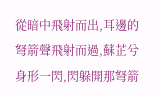從暗中飛射而出,耳邊的弩箭聲飛射而過,蘇芷兮身形一閃,閃躲開那弩箭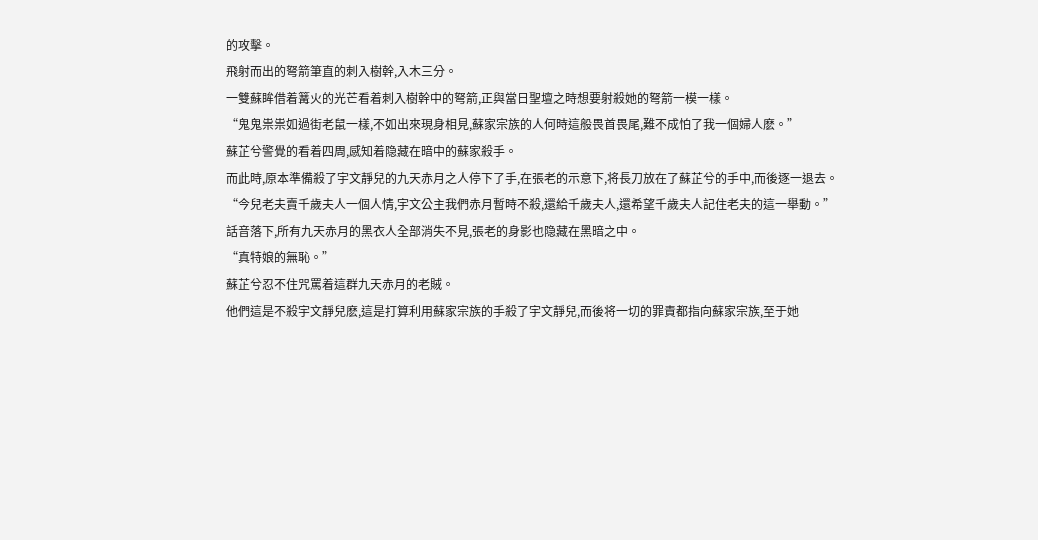的攻擊。
飛射而出的弩箭筆直的刺入樹幹,入木三分。
一雙蘇眸借着篝火的光芒看着刺入樹幹中的弩箭,正與當日聖壇之時想要射殺她的弩箭一模一樣。
“鬼鬼祟祟如過街老鼠一樣,不如出來現身相見,蘇家宗族的人何時這般畏首畏尾,難不成怕了我一個婦人麽。”
蘇芷兮警覺的看着四周,感知着隐藏在暗中的蘇家殺手。
而此時,原本準備殺了宇文靜兒的九天赤月之人停下了手,在張老的示意下,将長刀放在了蘇芷兮的手中,而後逐一退去。
“今兒老夫賣千歲夫人一個人情,宇文公主我們赤月暫時不殺,還給千歲夫人,還希望千歲夫人記住老夫的這一舉動。”
話音落下,所有九天赤月的黑衣人全部消失不見,張老的身影也隐藏在黑暗之中。
“真特娘的無恥。”
蘇芷兮忍不住咒罵着這群九天赤月的老賊。
他們這是不殺宇文靜兒麽,這是打算利用蘇家宗族的手殺了宇文靜兒,而後将一切的罪責都指向蘇家宗族,至于她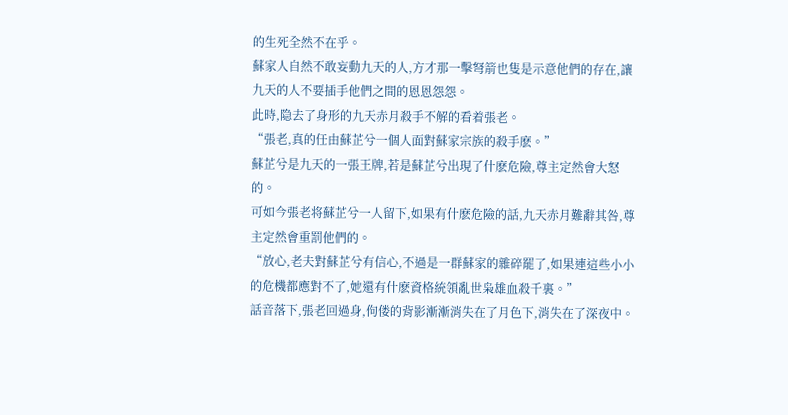的生死全然不在乎。
蘇家人自然不敢妄動九天的人,方才那一擊弩箭也隻是示意他們的存在,讓九天的人不要插手他們之間的恩恩怨怨。
此時,隐去了身形的九天赤月殺手不解的看着張老。
“張老,真的任由蘇芷兮一個人面對蘇家宗族的殺手麽。”
蘇芷兮是九天的一張王牌,若是蘇芷兮出現了什麽危險,尊主定然會大怒的。
可如今張老将蘇芷兮一人留下,如果有什麽危險的話,九天赤月難辭其咎,尊主定然會重罰他們的。
“放心,老夫對蘇芷兮有信心,不過是一群蘇家的雜碎罷了,如果連這些小小的危機都應對不了,她還有什麽資格統領亂世枭雄血殺千裏。”
話音落下,張老回過身,佝偻的背影漸漸消失在了月色下,消失在了深夜中。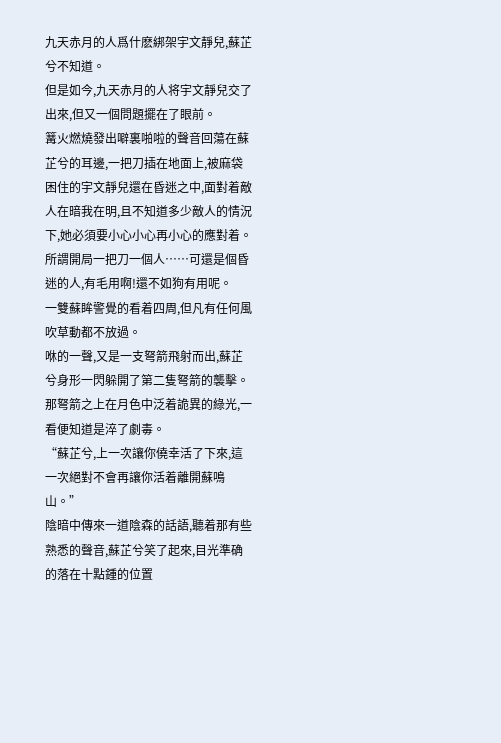九天赤月的人爲什麽綁架宇文靜兒,蘇芷兮不知道。
但是如今,九天赤月的人将宇文靜兒交了出來,但又一個問題擺在了眼前。
篝火燃燒發出噼裏啪啦的聲音回蕩在蘇芷兮的耳邊,一把刀插在地面上,被麻袋困住的宇文靜兒還在昏迷之中,面對着敵人在暗我在明,且不知道多少敵人的情況下,她必須要小心小心再小心的應對着。
所謂開局一把刀一個人……可還是個昏迷的人,有毛用啊!還不如狗有用呢。
一雙蘇眸警覺的看着四周,但凡有任何風吹草動都不放過。
咻的一聲,又是一支弩箭飛射而出,蘇芷兮身形一閃躲開了第二隻弩箭的襲擊。
那弩箭之上在月色中泛着詭異的綠光,一看便知道是淬了劇毒。
“蘇芷兮,上一次讓你僥幸活了下來,這一次絕對不會再讓你活着離開蘇鳴山。”
陰暗中傳來一道陰森的話語,聽着那有些熟悉的聲音,蘇芷兮笑了起來,目光準确的落在十點鍾的位置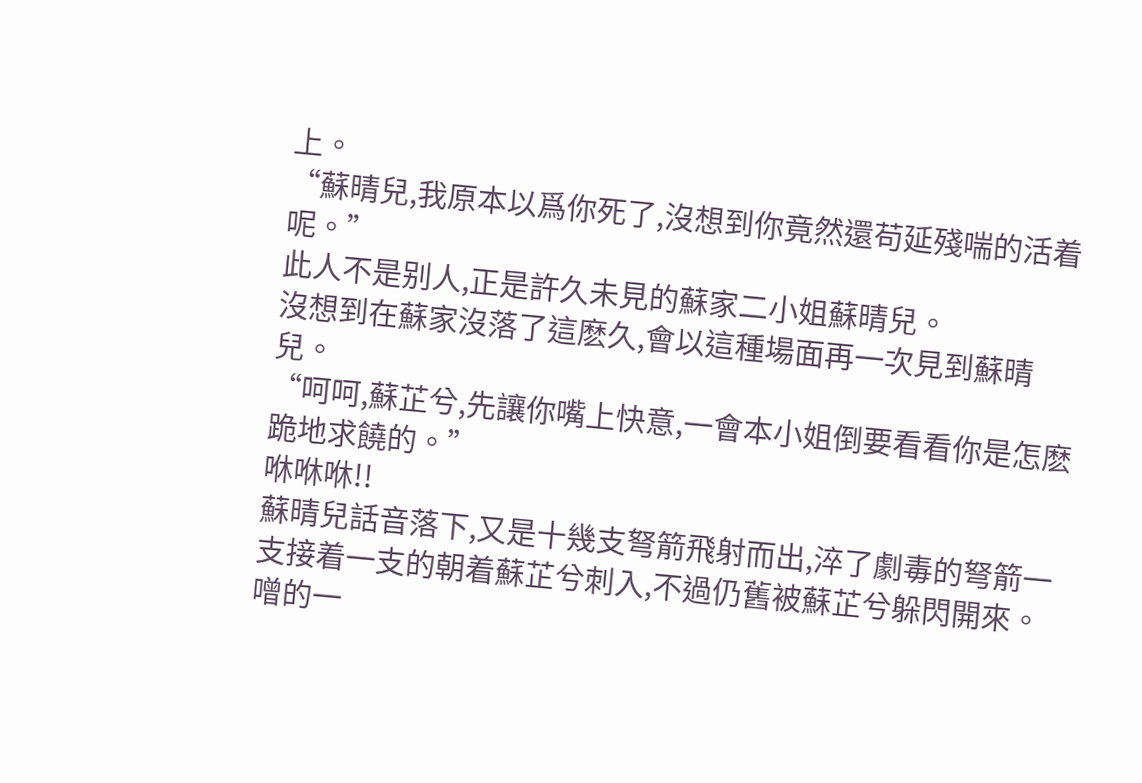上。
“蘇晴兒,我原本以爲你死了,沒想到你竟然還苟延殘喘的活着呢。”
此人不是别人,正是許久未見的蘇家二小姐蘇晴兒。
沒想到在蘇家沒落了這麽久,會以這種場面再一次見到蘇晴兒。
“呵呵,蘇芷兮,先讓你嘴上快意,一會本小姐倒要看看你是怎麽跪地求饒的。”
咻咻咻!!
蘇晴兒話音落下,又是十幾支弩箭飛射而出,淬了劇毒的弩箭一支接着一支的朝着蘇芷兮刺入,不過仍舊被蘇芷兮躲閃開來。
噌的一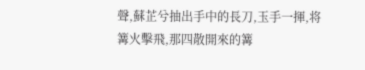聲,蘇芷兮抽出手中的長刀,玉手一揮,将篝火擊飛,那四散開來的篝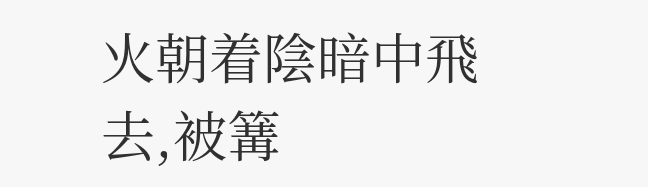火朝着陰暗中飛去,被篝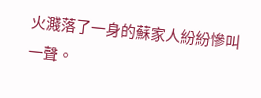火濺落了一身的蘇家人紛紛慘叫一聲。